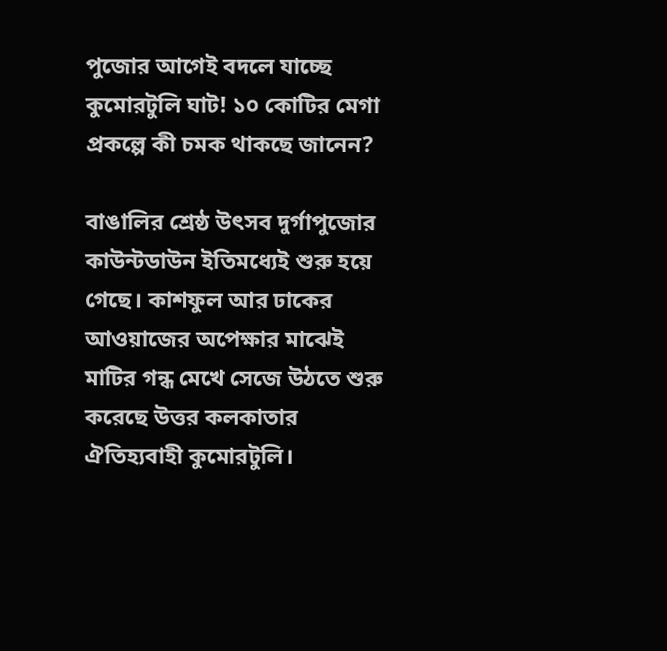পুজোর আগেই বদলে যাচ্ছে কুমোরটুলি ঘাট! ১০ কোটির মেগা প্রকল্পে কী চমক থাকছে জানেন?

বাঙালির শ্রেষ্ঠ উৎসব দুর্গাপুজোর কাউন্টডাউন ইতিমধ্যেই শুরু হয়ে গেছে। কাশফুল আর ঢাকের আওয়াজের অপেক্ষার মাঝেই মাটির গন্ধ মেখে সেজে উঠতে শুরু করেছে উত্তর কলকাতার ঐতিহ্যবাহী কুমোরটুলি।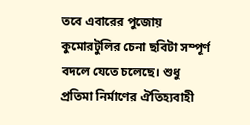তবে এবারের পুজোয় কুমোরটুলির চেনা ছবিটা সম্পূর্ণ বদলে যেতে চলেছে। শুধু প্রতিমা নির্মাণের ঐতিহ্যবাহী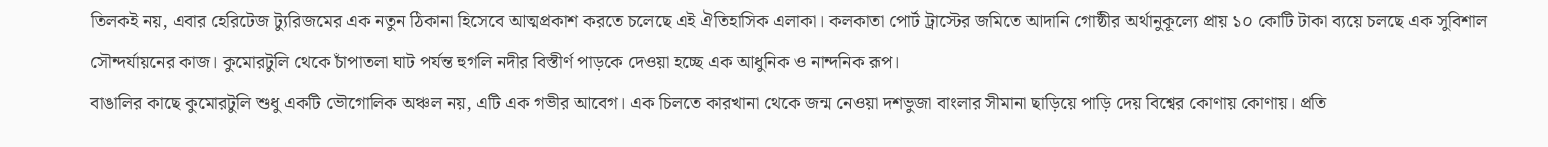তিলকই নয়, এবার হেরিটেজ ট্যুরিজমের এক নতুন ঠিকানা হিসেবে আত্মপ্রকাশ করতে চলেছে এই ঐতিহাসিক এলাকা। কলকাতা পোর্ট ট্রাস্টের জমিতে আদানি গোষ্ঠীর অর্থানুকূল্যে প্রায় ১০ কোটি টাকা ব্যয়ে চলছে এক সুবিশাল সৌন্দর্যায়নের কাজ। কুমোরটুলি থেকে চাঁপাতলা ঘাট পর্যন্ত হুগলি নদীর বিস্তীর্ণ পাড়কে দেওয়া হচ্ছে এক আধুনিক ও নান্দনিক রূপ।
বাঙালির কাছে কুমোরটুলি শুধু একটি ভৌগোলিক অঞ্চল নয়, এটি এক গভীর আবেগ। এক চিলতে কারখানা থেকে জন্ম নেওয়া দশভুজা বাংলার সীমানা ছাড়িয়ে পাড়ি দেয় বিশ্বের কোণায় কোণায়। প্রতি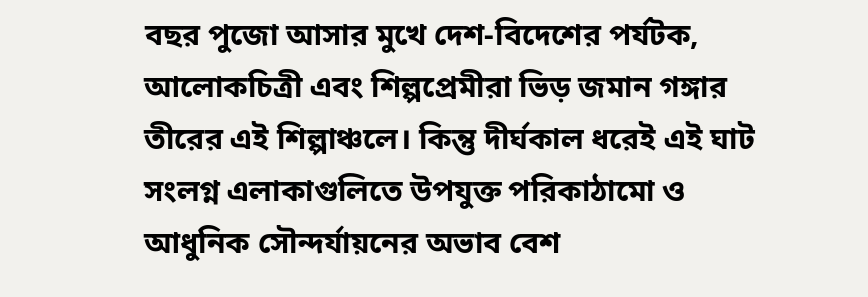বছর পুজো আসার মুখে দেশ-বিদেশের পর্যটক, আলোকচিত্রী এবং শিল্পপ্রেমীরা ভিড় জমান গঙ্গার তীরের এই শিল্পাঞ্চলে। কিন্তু দীর্ঘকাল ধরেই এই ঘাট সংলগ্ন এলাকাগুলিতে উপযুক্ত পরিকাঠামো ও আধুনিক সৌন্দর্যায়নের অভাব বেশ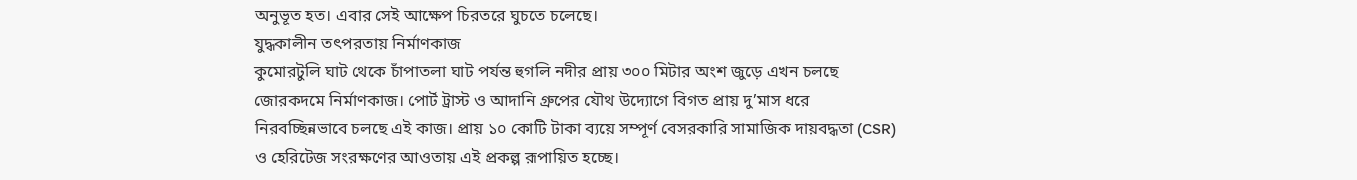অনুভূত হত। এবার সেই আক্ষেপ চিরতরে ঘুচতে চলেছে।
যুদ্ধকালীন তৎপরতায় নির্মাণকাজ
কুমোরটুলি ঘাট থেকে চাঁপাতলা ঘাট পর্যন্ত হুগলি নদীর প্রায় ৩০০ মিটার অংশ জুড়ে এখন চলছে জোরকদমে নির্মাণকাজ। পোর্ট ট্রাস্ট ও আদানি গ্রুপের যৌথ উদ্যোগে বিগত প্রায় দু’মাস ধরে নিরবচ্ছিন্নভাবে চলছে এই কাজ। প্রায় ১০ কোটি টাকা ব্যয়ে সম্পূর্ণ বেসরকারি সামাজিক দায়বদ্ধতা (CSR) ও হেরিটেজ সংরক্ষণের আওতায় এই প্রকল্প রূপায়িত হচ্ছে।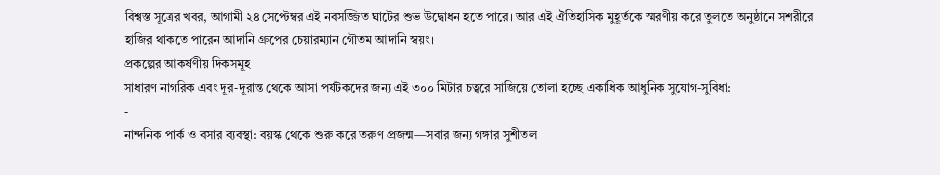বিশ্বস্ত সূত্রের খবর, আগামী ২৪ সেপ্টেম্বর এই নবসজ্জিত ঘাটের শুভ উদ্বোধন হতে পারে। আর এই ঐতিহাসিক মুহূর্তকে স্মরণীয় করে তুলতে অনুষ্ঠানে সশরীরে হাজির থাকতে পারেন আদানি গ্রুপের চেয়ারম্যান গৌতম আদানি স্বয়ং।
প্রকল্পের আকর্ষণীয় দিকসমূহ
সাধারণ নাগরিক এবং দূর-দূরান্ত থেকে আসা পর্যটকদের জন্য এই ৩০০ মিটার চত্বরে সাজিয়ে তোলা হচ্ছে একাধিক আধুনিক সুযোগ-সুবিধা:
-
নান্দনিক পার্ক ও বসার ব্যবস্থা: বয়স্ক থেকে শুরু করে তরুণ প্রজন্ম—সবার জন্য গঙ্গার সুশীতল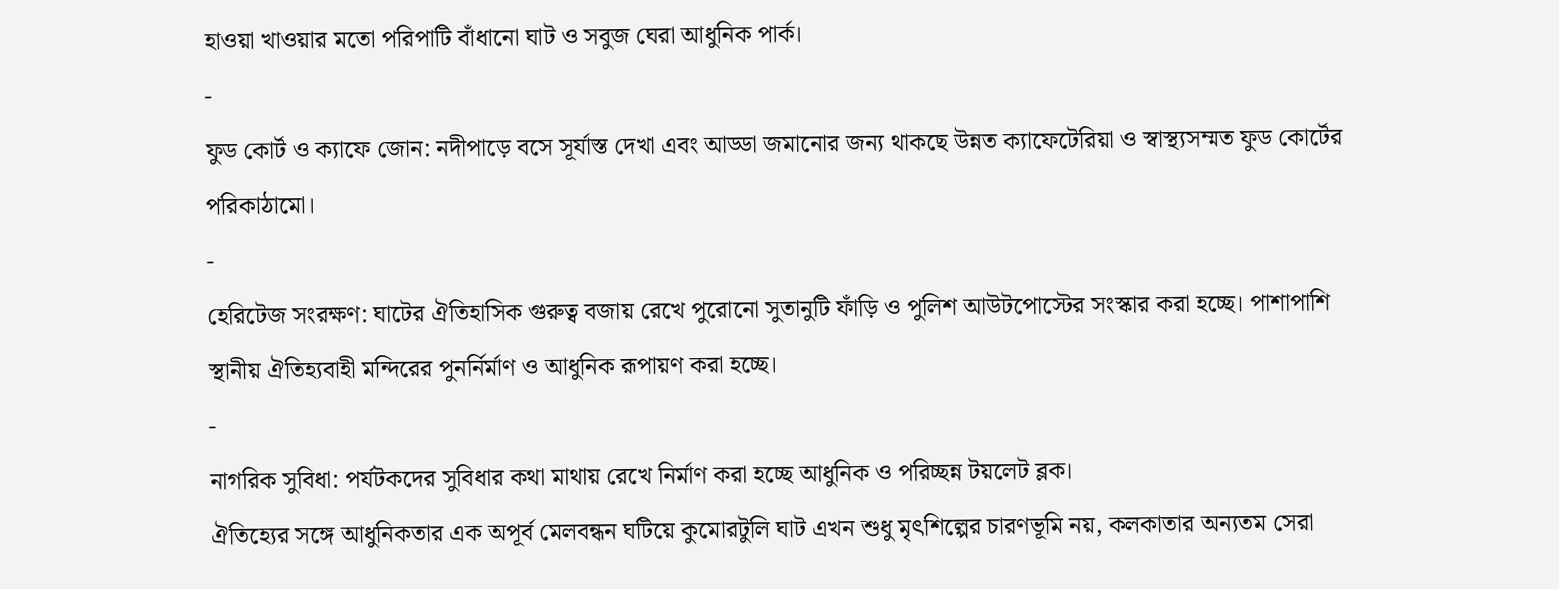হাওয়া খাওয়ার মতো পরিপাটি বাঁধানো ঘাট ও সবুজ ঘেরা আধুনিক পার্ক।
-
ফুড কোর্ট ও ক্যাফে জোন: নদীপাড়ে বসে সূর্যাস্ত দেখা এবং আড্ডা জমানোর জন্য থাকছে উন্নত ক্যাফেটেরিয়া ও স্বাস্থ্যসম্মত ফুড কোর্টের পরিকাঠামো।
-
হেরিটেজ সংরক্ষণ: ঘাটের ঐতিহাসিক গুরুত্ব বজায় রেখে পুরোনো সুতানুটি ফাঁড়ি ও পুলিশ আউটপোস্টের সংস্কার করা হচ্ছে। পাশাপাশি স্থানীয় ঐতিহ্যবাহী মন্দিরের পুনর্নির্মাণ ও আধুনিক রূপায়ণ করা হচ্ছে।
-
নাগরিক সুবিধা: পর্যটকদের সুবিধার কথা মাথায় রেখে নির্মাণ করা হচ্ছে আধুনিক ও পরিচ্ছন্ন টয়লেট ব্লক।
ঐতিহ্যের সঙ্গে আধুনিকতার এক অপূর্ব মেলবন্ধন ঘটিয়ে কুমোরটুলি ঘাট এখন শুধু মৃৎশিল্পের চারণভূমি নয়, কলকাতার অন্যতম সেরা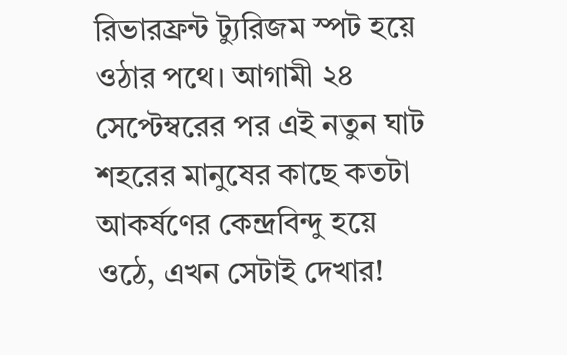রিভারফ্রন্ট ট্যুরিজম স্পট হয়ে ওঠার পথে। আগামী ২৪ সেপ্টেম্বরের পর এই নতুন ঘাট শহরের মানুষের কাছে কতটা আকর্ষণের কেন্দ্রবিন্দু হয়ে ওঠে, এখন সেটাই দেখার!